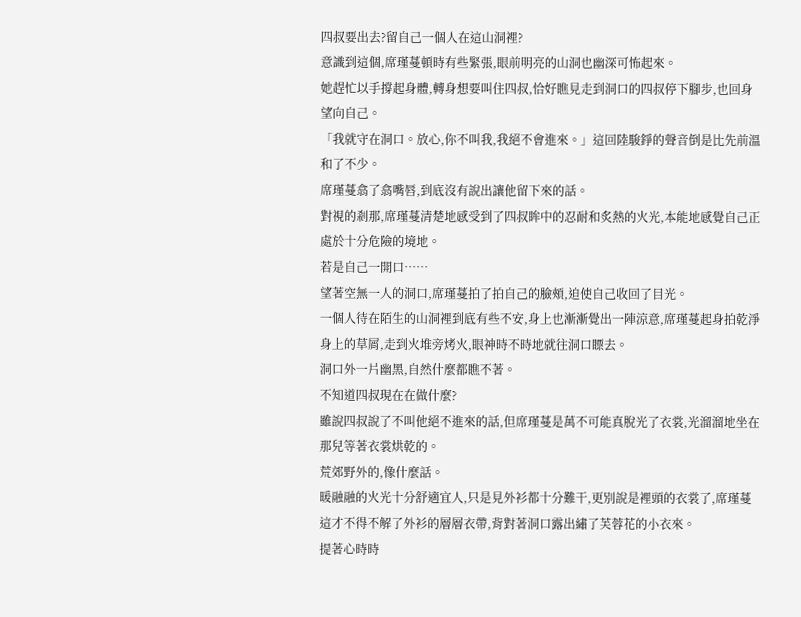四叔要出去?留自己一個人在這山洞裡?
意識到這個,席瑾蔓頓時有些緊張,眼前明亮的山洞也幽深可怖起來。
她趕忙以手撐起身體,轉身想要叫住四叔,恰好瞧見走到洞口的四叔停下腳步,也回身望向自己。
「我就守在洞口。放心,你不叫我,我絕不會進來。」這回陸駿錚的聲音倒是比先前溫和了不少。
席瑾蔓翕了翕嘴唇,到底沒有說出讓他留下來的話。
對視的剎那,席瑾蔓清楚地感受到了四叔眸中的忍耐和炙熱的火光,本能地感覺自己正處於十分危險的境地。
若是自己一開口……
望著空無一人的洞口,席瑾蔓拍了拍自己的臉頰,迫使自己收回了目光。
一個人待在陌生的山洞裡到底有些不安,身上也漸漸覺出一陣涼意,席瑾蔓起身拍乾淨身上的草屑,走到火堆旁烤火,眼神時不時地就往洞口瞟去。
洞口外一片幽黑,自然什麼都瞧不著。
不知道四叔現在在做什麼?
雖說四叔說了不叫他絕不進來的話,但席瑾蔓是萬不可能真脫光了衣裳,光溜溜地坐在那兒等著衣裳烘乾的。
荒郊野外的,像什麼話。
暖融融的火光十分舒適宜人,只是見外衫都十分難干,更別說是裡頭的衣裳了,席瑾蔓這才不得不解了外衫的層層衣帶,背對著洞口露出繡了芙蓉花的小衣來。
提著心時時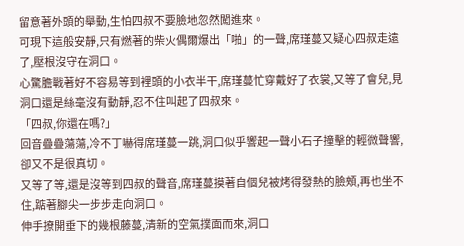留意著外頭的舉動,生怕四叔不要臉地忽然闖進來。
可現下這般安靜,只有燃著的柴火偶爾爆出「啪」的一聲,席瑾蔓又疑心四叔走遠了,壓根沒守在洞口。
心驚膽戰著好不容易等到裡頭的小衣半干,席瑾蔓忙穿戴好了衣裳,又等了會兒,見洞口還是絲毫沒有動靜,忍不住叫起了四叔來。
「四叔,你還在嗎?」
回音疊疊蕩蕩,冷不丁嚇得席瑾蔓一跳,洞口似乎響起一聲小石子撞擊的輕微聲響,卻又不是很真切。
又等了等,還是沒等到四叔的聲音,席瑾蔓摸著自個兒被烤得發熱的臉頰,再也坐不住,踮著腳尖一步步走向洞口。
伸手撩開垂下的幾根藤蔓,清新的空氣撲面而來,洞口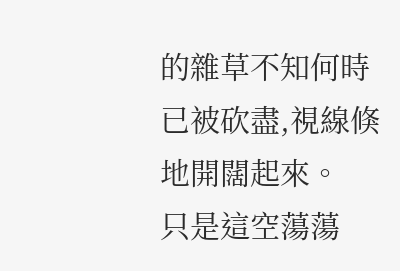的雜草不知何時已被砍盡,視線倏地開闊起來。
只是這空蕩蕩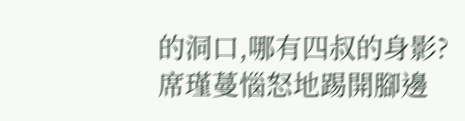的洞口,哪有四叔的身影?
席瑾蔓惱怒地踢開腳邊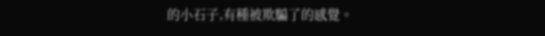的小石子,有種被欺騙了的感覺。